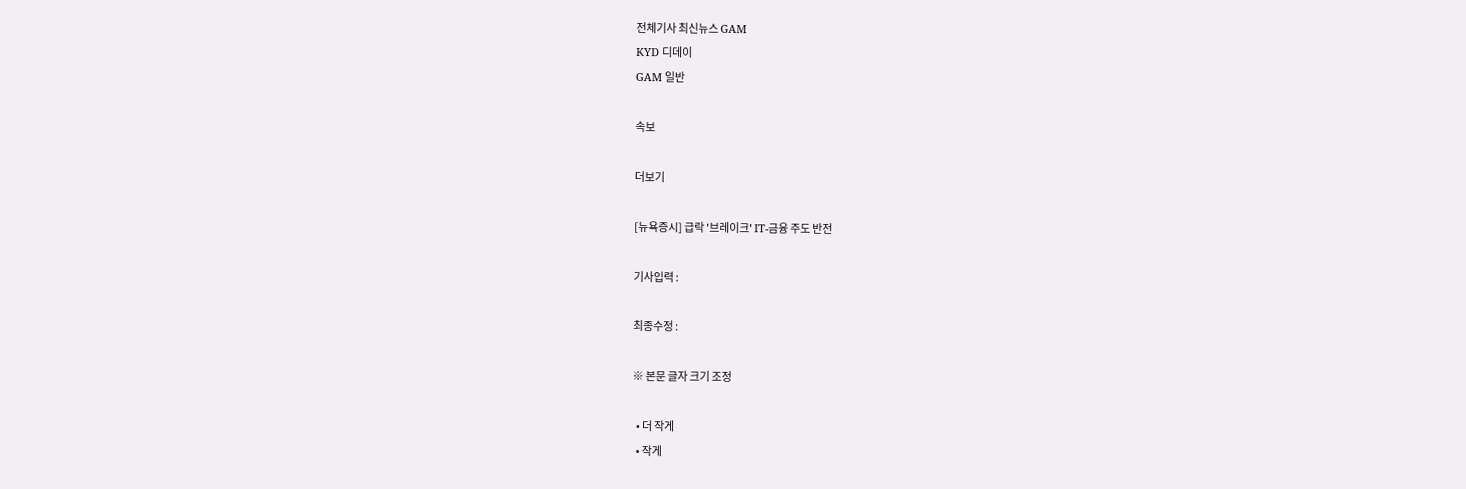전체기사 최신뉴스 GAM
KYD 디데이
GAM 일반

속보

더보기

[뉴욕증시] 급락 '브레이크' IT-금융 주도 반전

기사입력 :

최종수정 :

※ 본문 글자 크기 조정

  • 더 작게
  • 작게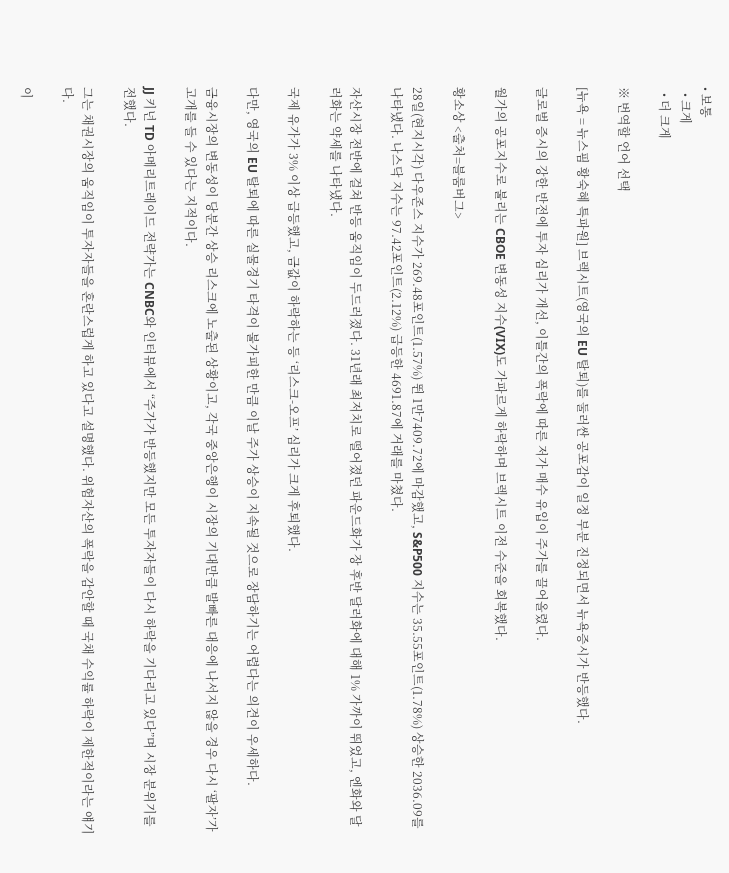• 보통
  • 크게
  • 더 크게

※ 번역할 언어 선택

[뉴욕 = 뉴스핌 황숙혜 특파원] 브렉시트(영국의 EU 탈퇴)를 둘러싼 공포감이 일정 부분 진정되면서 뉴욕증시가 반등했다.

글로벌 증시의 강한 반전에 투자 심리가 개선, 이틀간의 폭락에 따른 저가 매수 유입이 주가를 끌어올렸다.

월가의 공포지수로 불리는 CBOE 변동성 지수(VIX)도 가파르게 하락하며 브렉시트 이전 수준을 회복했다.

황소상 <출처=블룸버그>

28일(현지시각) 다우존스 지수가 269.48포인트(1.57%) 뛴 1만7409.72에 마감했고, S&P500 지수는 35.55포인트(1.78%) 상승한 2036.09를 나타냈다. 나스닥 지수는 97.42포인트(2.12%) 급등한 4691.87에 거래를 마쳤다.

자산시장 전반에 걸쳐 반등 움직임이 두드러졌다. 31년래 최저치로 떨어졌던 파운드화가 장 후반 달러화에 대해 1% 가까이 뛰었고, 엔화와 달러화는 약세를 나타냈다.

국제 유가가 3% 이상 급등했고, 금값이 하락하는 등 ‘리스크-오프’ 심리가 크게 후퇴했다.

다만, 영국의 EU 탈퇴에 따른 실물경기 타격이 불가피한 만큼 이날 주가 상승이 지속될 것으로 장담하기는 어렵다는 의견이 우세하다.

금융시장의 변동성이 당분간 상승 리스크에 노출된 상황이고, 각국 중앙은행이 시장의 기대만큼 발빠른 대응에 나서지 않을 경우 다시 ‘팔자’가 고개를 들 수 있다는 지적이다.

JJ 키넌 TD 아메리트레이드 전략가는 CNBC와 인터뷰에서 “주가가 반등했지만 모든 투자자들이 다시 하락을 기다리고 있다”며 시장 분위기를 전했다.

그는 채권시장의 움직임이 투자자들을 혼란스럽게 하고 있다고 설명했다. 위험자산의 폭락을 감안할 때 국채 수익률 하락이 제한적이라는 얘기다.

이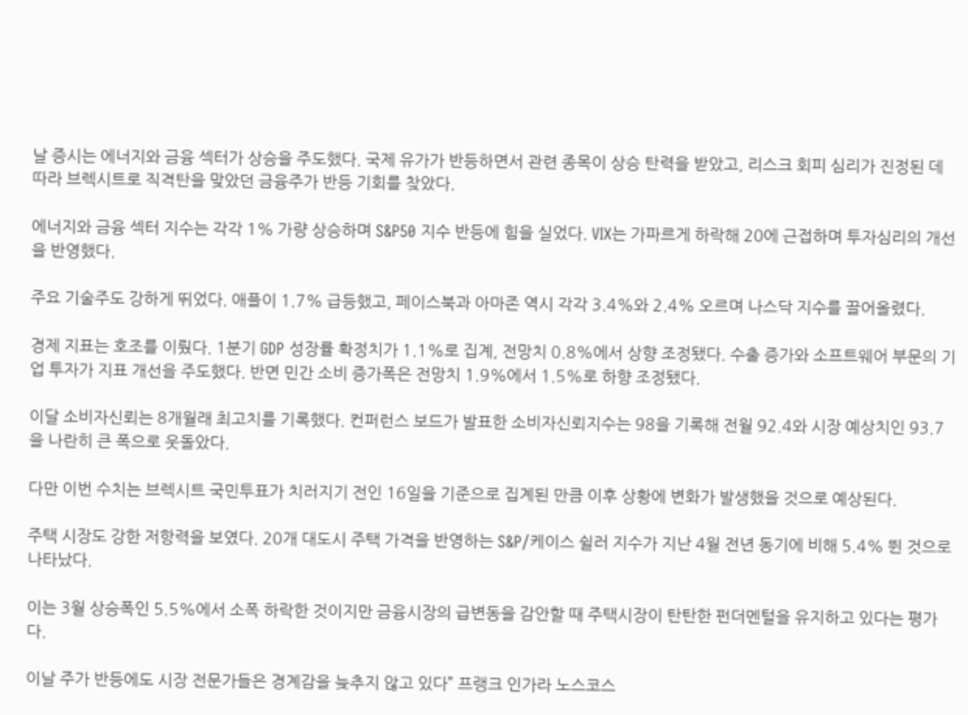날 증시는 에너지와 금융 섹터가 상승을 주도했다. 국제 유가가 반등하면서 관련 종목이 상승 탄력을 받았고, 리스크 회피 심리가 진정된 데 따라 브렉시트로 직격탄을 맞았던 금융주가 반등 기회를 찾았다.

에너지와 금융 섹터 지수는 각각 1% 가량 상승하며 S&P50 지수 반등에 힘을 실었다. VIX는 가파르게 하락해 20에 근접하며 투자심리의 개선을 반영했다.

주요 기술주도 강하게 뛰었다. 애플이 1.7% 급등했고, 페이스북과 아마존 역시 각각 3.4%와 2.4% 오르며 나스닥 지수를 끌어올렸다.

경제 지표는 호조를 이뤘다. 1분기 GDP 성장률 확정치가 1.1%로 집계, 전망치 0.8%에서 상향 조정됐다. 수출 증가와 소프트웨어 부문의 기업 투자가 지표 개선을 주도했다. 반면 민간 소비 증가폭은 전망치 1.9%에서 1.5%로 하향 조정됐다.

이달 소비자신뢰는 8개월래 최고치를 기록했다. 컨퍼런스 보드가 발표한 소비자신뢰지수는 98을 기록해 전월 92.4와 시장 예상치인 93.7을 나란히 큰 폭으로 웃돌았다.

다만 이번 수치는 브렉시트 국민투표가 치러지기 전인 16일을 기준으로 집계된 만큼 이후 상황에 변화가 발생했을 것으로 예상된다.

주택 시장도 강한 저항력을 보였다. 20개 대도시 주택 가격을 반영하는 S&P/케이스 쉴러 지수가 지난 4월 전년 동기에 비해 5.4% 뛴 것으로 나타났다.

이는 3월 상승폭인 5.5%에서 소폭 하락한 것이지만 금융시장의 급변동을 감안할 때 주택시장이 탄탄한 펀더멘털을 유지하고 있다는 평가다.

이날 주가 반등에도 시장 전문가들은 경계감을 늦추지 않고 있다” 프랭크 인가라 노스코스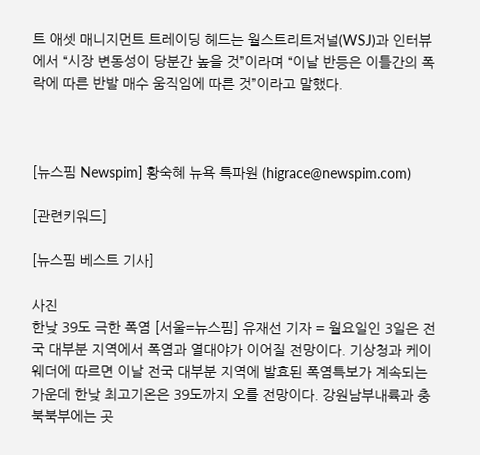트 애셋 매니지먼트 트레이딩 헤드는 월스트리트저널(WSJ)과 인터뷰에서 “시장 변동성이 당분간 높을 것”이라며 “이날 반등은 이틀간의 폭락에 따른 반발 매수 움직임에 따른 것”이라고 말했다.



[뉴스핌 Newspim] 황숙혜 뉴욕 특파원 (higrace@newspim.com)

[관련키워드]

[뉴스핌 베스트 기사]

사진
한낮 39도 극한 폭염 [서울=뉴스핌] 유재선 기자 = 월요일인 3일은 전국 대부분 지역에서 폭염과 열대야가 이어질 전망이다. 기상청과 케이웨더에 따르면 이날 전국 대부분 지역에 발효된 폭염특보가 계속되는 가운데 한낮 최고기온은 39도까지 오를 전망이다. 강원남부내륙과 충북북부에는 곳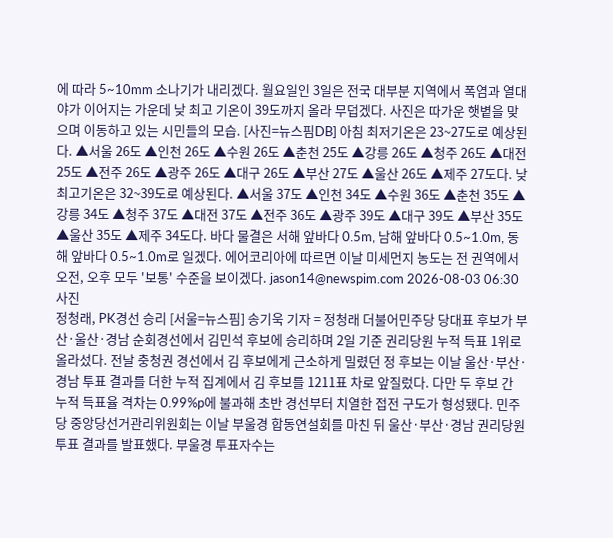에 따라 5~10mm 소나기가 내리겠다. 월요일인 3일은 전국 대부분 지역에서 폭염과 열대야가 이어지는 가운데 낮 최고 기온이 39도까지 올라 무덥겠다. 사진은 따가운 햇볕을 맞으며 이동하고 있는 시민들의 모습. [사진=뉴스핌DB] 아침 최저기온은 23~27도로 예상된다. ▲서울 26도 ▲인천 26도 ▲수원 26도 ▲춘천 25도 ▲강릉 26도 ▲청주 26도 ▲대전 25도 ▲전주 26도 ▲광주 26도 ▲대구 26도 ▲부산 27도 ▲울산 26도 ▲제주 27도다. 낮 최고기온은 32~39도로 예상된다. ▲서울 37도 ▲인천 34도 ▲수원 36도 ▲춘천 35도 ▲강릉 34도 ▲청주 37도 ▲대전 37도 ▲전주 36도 ▲광주 39도 ▲대구 39도 ▲부산 35도 ▲울산 35도 ▲제주 34도다. 바다 물결은 서해 앞바다 0.5m, 남해 앞바다 0.5~1.0m, 동해 앞바다 0.5~1.0m로 일겠다. 에어코리아에 따르면 이날 미세먼지 농도는 전 권역에서 오전, 오후 모두 '보통' 수준을 보이겠다. jason14@newspim.com 2026-08-03 06:30
사진
정청래, PK경선 승리 [서울=뉴스핌] 송기욱 기자 = 정청래 더불어민주당 당대표 후보가 부산·울산·경남 순회경선에서 김민석 후보에 승리하며 2일 기준 권리당원 누적 득표 1위로 올라섰다. 전날 충청권 경선에서 김 후보에게 근소하게 밀렸던 정 후보는 이날 울산·부산·경남 투표 결과를 더한 누적 집계에서 김 후보를 1211표 차로 앞질렀다. 다만 두 후보 간 누적 득표율 격차는 0.99%p에 불과해 초반 경선부터 치열한 접전 구도가 형성됐다. 민주당 중앙당선거관리위원회는 이날 부울경 합동연설회를 마친 뒤 울산·부산·경남 권리당원 투표 결과를 발표했다. 부울경 투표자수는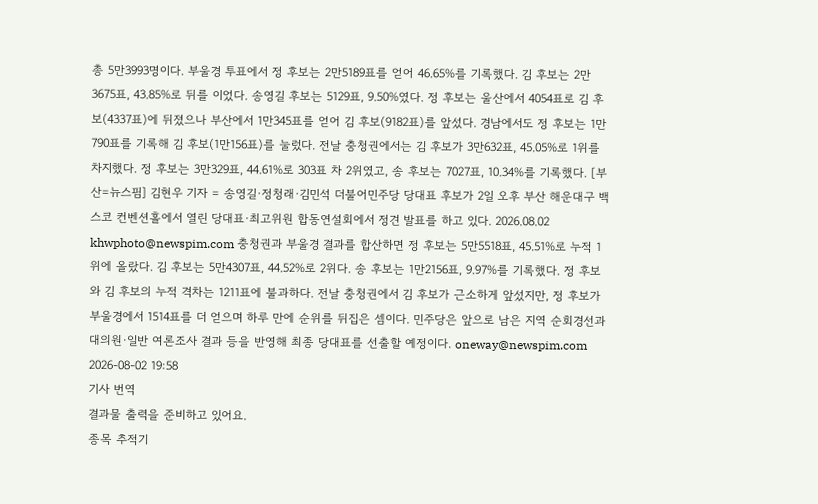총 5만3993명이다. 부울경 투표에서 정 후보는 2만5189표를 얻어 46.65%를 기록했다. 김 후보는 2만3675표, 43.85%로 뒤를 이었다. 송영길 후보는 5129표, 9.50%였다. 정 후보는 울산에서 4054표로 김 후보(4337표)에 뒤졌으나 부산에서 1만345표를 얻어 김 후보(9182표)를 앞섰다. 경남에서도 정 후보는 1만790표를 기록해 김 후보(1만156표)를 눌렀다. 전날 충청권에서는 김 후보가 3만632표, 45.05%로 1위를 차지했다. 정 후보는 3만329표, 44.61%로 303표 차 2위였고, 송 후보는 7027표, 10.34%를 기록했다. [부산=뉴스핌] 김현우 기자 = 송영길·정청래·김민석 더불어민주당 당대표 후보가 2일 오후 부산 해운대구 백스코 컨벤션홀에서 열린 당대표·최고위원 합동연설회에서 정견 발표를 하고 있다. 2026.08.02 khwphoto@newspim.com 충청권과 부울경 결과를 합산하면 정 후보는 5만5518표, 45.51%로 누적 1위에 올랐다. 김 후보는 5만4307표, 44.52%로 2위다. 송 후보는 1만2156표, 9.97%를 기록했다. 정 후보와 김 후보의 누적 격차는 1211표에 불과하다. 전날 충청권에서 김 후보가 근소하게 앞섰지만, 정 후보가 부울경에서 1514표를 더 얻으며 하루 만에 순위를 뒤집은 셈이다. 민주당은 앞으로 남은 지역 순회경선과 대의원·일반 여론조사 결과 등을 반영해 최종 당대표를 선출할 예정이다. oneway@newspim.com 2026-08-02 19:58
기사 번역
결과물 출력을 준비하고 있어요.
종목 추적기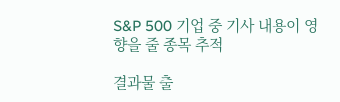S&P 500 기업 중 기사 내용이 영향을 줄 종목 추적

결과물 출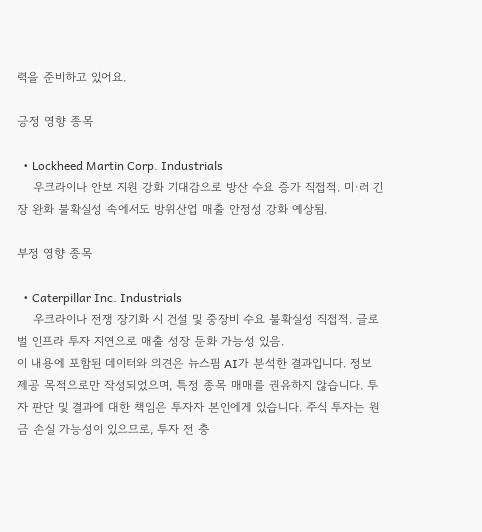력을 준비하고 있어요.

긍정 영향 종목

  • Lockheed Martin Corp. Industrials
    우크라이나 안보 지원 강화 기대감으로 방산 수요 증가 직접적. 미·러 긴장 완화 불확실성 속에서도 방위산업 매출 안정성 강화 예상됨.

부정 영향 종목

  • Caterpillar Inc. Industrials
    우크라이나 전쟁 장기화 시 건설 및 중장비 수요 불확실성 직접적. 글로벌 인프라 투자 지연으로 매출 성장 둔화 가능성 있음.
이 내용에 포함된 데이터와 의견은 뉴스핌 AI가 분석한 결과입니다. 정보 제공 목적으로만 작성되었으며, 특정 종목 매매를 권유하지 않습니다. 투자 판단 및 결과에 대한 책임은 투자자 본인에게 있습니다. 주식 투자는 원금 손실 가능성이 있으므로, 투자 전 충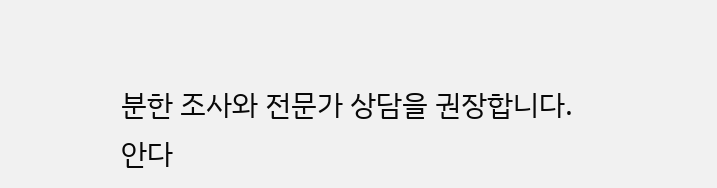분한 조사와 전문가 상담을 권장합니다.
안다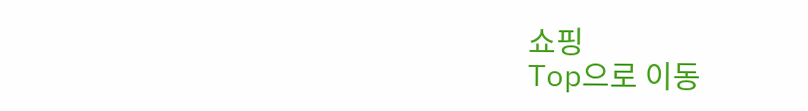쇼핑
Top으로 이동